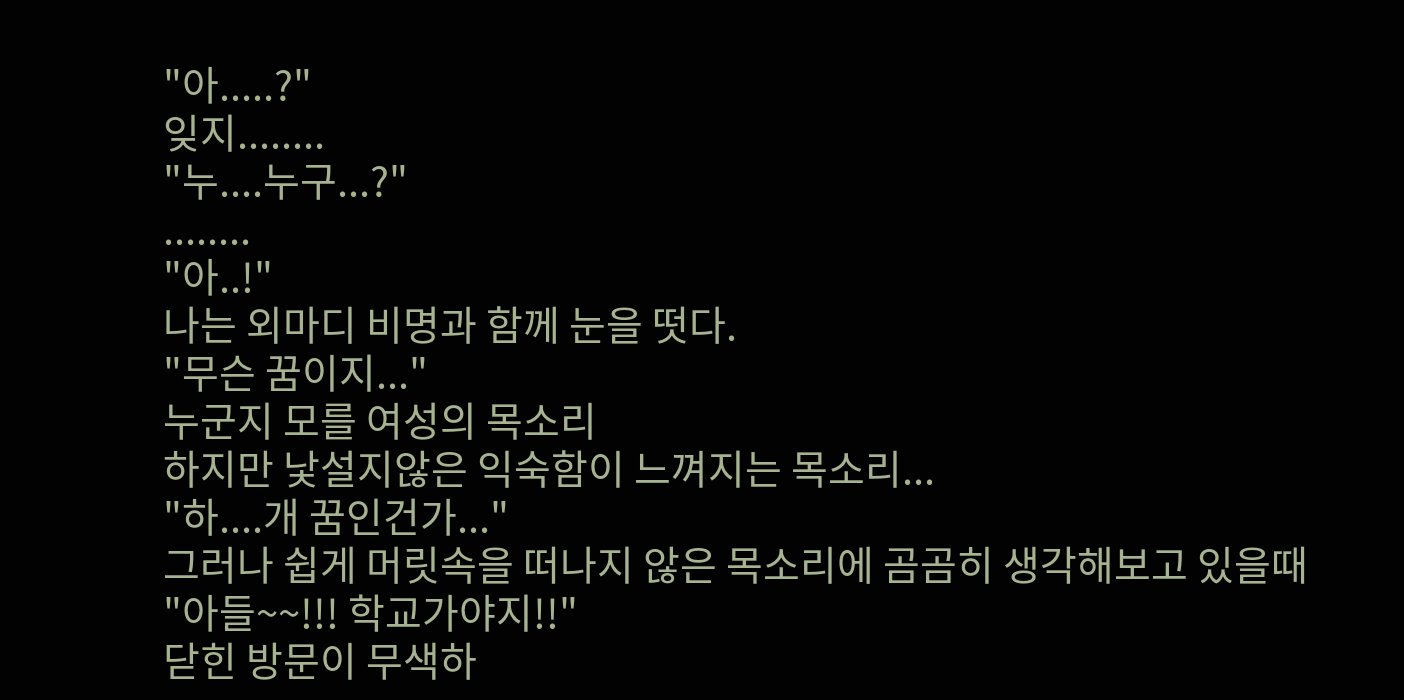"아.....?"
잊지........
"누....누구...?"
........
"아..!"
나는 외마디 비명과 함께 눈을 떳다.
"무슨 꿈이지..."
누군지 모를 여성의 목소리
하지만 낯설지않은 익숙함이 느껴지는 목소리...
"하....개 꿈인건가..."
그러나 쉽게 머릿속을 떠나지 않은 목소리에 곰곰히 생각해보고 있을때
"아들~~!!! 학교가야지!!"
닫힌 방문이 무색하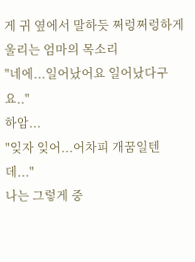게 귀 옆에서 말하듯 쩌렁쩌렁하게 울리는 엄마의 목소리
"네에...일어났어요 일어났다구요.."
하암...
"잊자 잊어...어차피 개꿈일텐데..."
나는 그렇게 중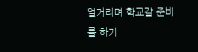얼거리며 학교갈 준비를 하기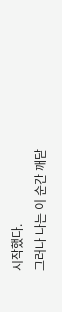시작했다.
그러나 나는 이 순간 깨닫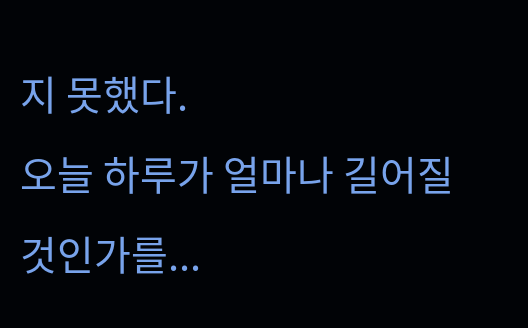지 못했다.
오늘 하루가 얼마나 길어질것인가를...